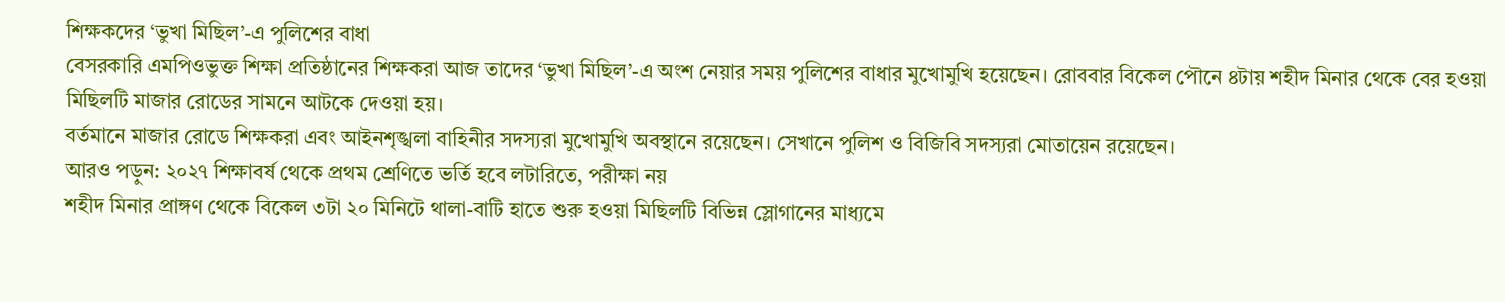শিক্ষকদের ‘ভুখা মিছিল’-এ পুলিশের বাধা
বেসরকারি এমপিওভুক্ত শিক্ষা প্রতিষ্ঠানের শিক্ষকরা আজ তাদের ‘ভুখা মিছিল’-এ অংশ নেয়ার সময় পুলিশের বাধার মুখোমুখি হয়েছেন। রোববার বিকেল পৌনে ৪টায় শহীদ মিনার থেকে বের হওয়া মিছিলটি মাজার রোডের সামনে আটকে দেওয়া হয়।
বর্তমানে মাজার রোডে শিক্ষকরা এবং আইনশৃঙ্খলা বাহিনীর সদস্যরা মুখোমুখি অবস্থানে রয়েছেন। সেখানে পুলিশ ও বিজিবি সদস্যরা মোতায়েন রয়েছেন।
আরও পড়ুন: ২০২৭ শিক্ষাবর্ষ থেকে প্রথম শ্রেণিতে ভর্তি হবে লটারিতে, পরীক্ষা নয়
শহীদ মিনার প্রাঙ্গণ থেকে বিকেল ৩টা ২০ মিনিটে থালা-বাটি হাতে শুরু হওয়া মিছিলটি বিভিন্ন স্লোগানের মাধ্যমে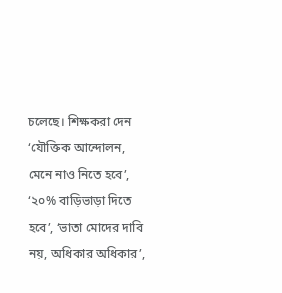চলেছে। শিক্ষকরা দেন ‘যৌক্তিক আন্দোলন, মেনে নাও নিতে হবে’, ‘২০% বাড়িভাড়া দিতে হবে’, ‘ভাতা মোদের দাবি নয়, অধিকার অধিকার’,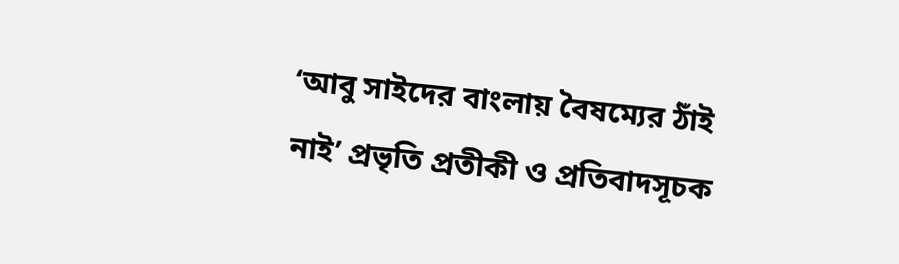‘আবু সাইদের বাংলায় বৈষম্যের ঠাঁই নাই’ প্রভৃতি প্রতীকী ও প্রতিবাদসূচক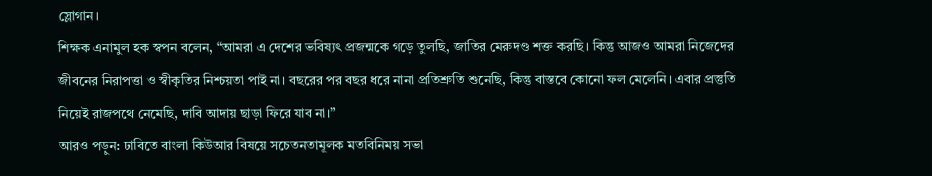স্লোগান।
শিক্ষক এনামুল হক স্বপন বলেন, “আমরা এ দেশের ভবিষ্যৎ প্রজন্মকে গড়ে তুলছি, জাতির মেরুদণ্ড শক্ত করছি। কিন্তু আজও আমরা নিজেদের জীবনের নিরাপত্তা ও স্বীকৃতির নিশ্চয়তা পাই না। বছরের পর বছর ধরে নানা প্রতিশ্রুতি শুনেছি, কিন্তু বাস্তবে কোনো ফল মেলেনি। এবার প্রস্তুতি নিয়েই রাজপথে নেমেছি, দাবি আদায় ছাড়া ফিরে যাব না।”
আরও পড়ুন: ঢাবিতে বাংলা কিউআর বিষয়ে সচেতনতামূলক মতবিনিময় সভা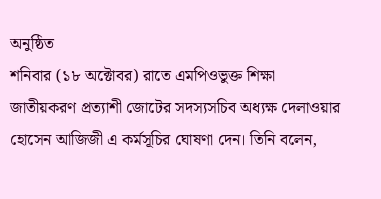অনুষ্ঠিত
শনিবার (১৮ অক্টোবর) রাতে এমপিওভুক্ত শিক্ষা জাতীয়করণ প্রত্যাশী জোটের সদস্যসচিব অধ্যক্ষ দেলাওয়ার হোসেন আজিজী এ কর্মসূচির ঘোষণা দেন। তিনি বলেন,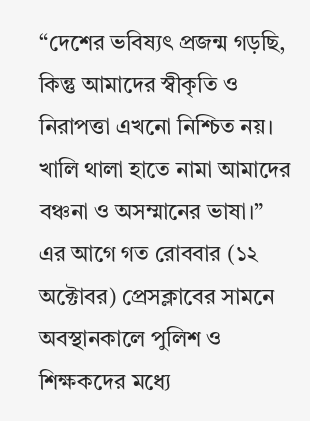“দেশের ভবিষ্যৎ প্রজন্ম গড়ছি, কিন্তু আমাদের স্বীকৃতি ও নিরাপত্তা এখনো নিশ্চিত নয়। খালি থালা হাতে নামা আমাদের বঞ্চনা ও অসম্মানের ভাষা।”
এর আগে গত রোববার (১২ অক্টোবর) প্রেসক্লাবের সামনে অবস্থানকালে পুলিশ ও শিক্ষকদের মধ্যে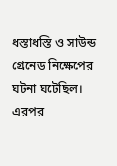ধস্তাধস্তি ও সাউন্ড গ্রেনেড নিক্ষেপের ঘটনা ঘটেছিল। এরপর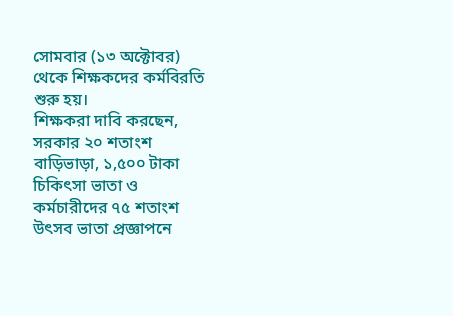সোমবার (১৩ অক্টোবর) থেকে শিক্ষকদের কর্মবিরতি শুরু হয়।
শিক্ষকরা দাবি করছেন, সরকার ২০ শতাংশ বাড়িভাড়া, ১,৫০০ টাকা চিকিৎসা ভাতা ও কর্মচারীদের ৭৫ শতাংশ উৎসব ভাতা প্রজ্ঞাপনে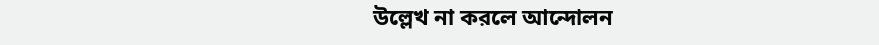উল্লেখ না করলে আন্দোলন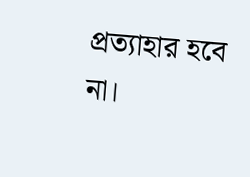প্রত্যাহার হবে না।